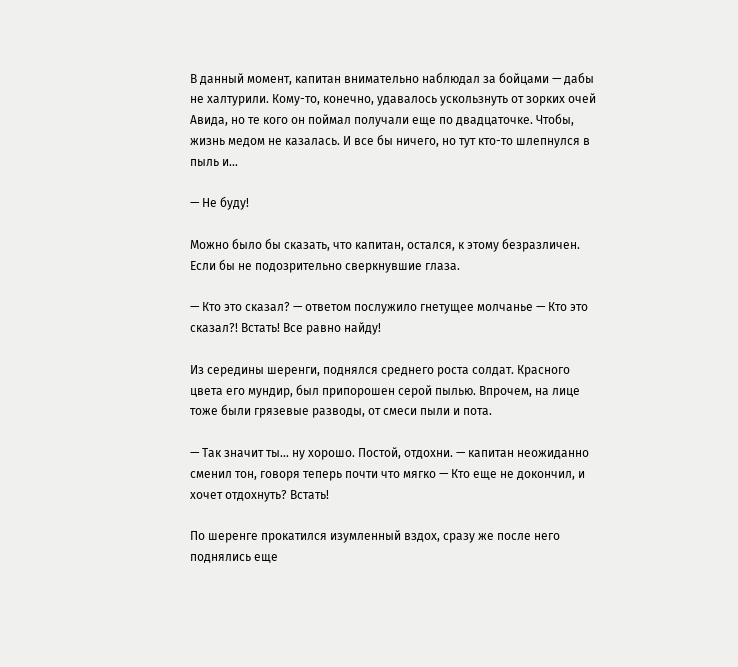В данный момент, капитан внимательно наблюдал за бойцами — дабы не халтурили. Кому-то, конечно, удавалось ускользнуть от зорких очей Авида, но те кого он поймал получали еще по двадцаточке. Чтобы, жизнь медом не казалась. И все бы ничего, но тут кто-то шлепнулся в пыль и…

— Не буду!

Можно было бы сказать, что капитан, остался, к этому безразличен. Если бы не подозрительно сверкнувшие глаза.

— Кто это сказал? — ответом послужило гнетущее молчанье — Кто это сказал?! Встать! Все равно найду!

Из середины шеренги, поднялся среднего роста солдат. Красного цвета его мундир, был припорошен серой пылью. Впрочем, на лице тоже были грязевые разводы, от смеси пыли и пота.

— Так значит ты… ну хорошо. Постой, отдохни. — капитан неожиданно сменил тон, говоря теперь почти что мягко — Кто еще не докончил, и хочет отдохнуть? Встать!

По шеренге прокатился изумленный вздох, сразу же после него поднялись еще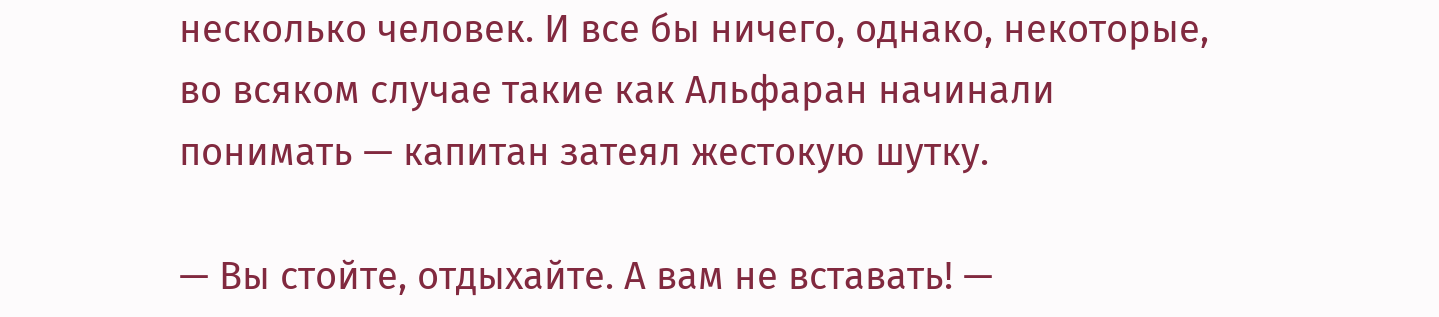несколько человек. И все бы ничего, однако, некоторые, во всяком случае такие как Альфаран начинали понимать — капитан затеял жестокую шутку.

— Вы стойте, отдыхайте. А вам не вставать! —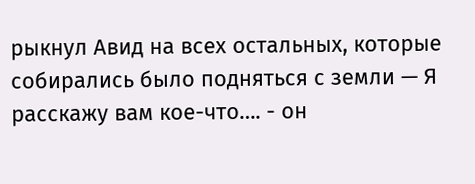рыкнул Авид на всех остальных, которые собирались было подняться с земли — Я расскажу вам кое-что…. - он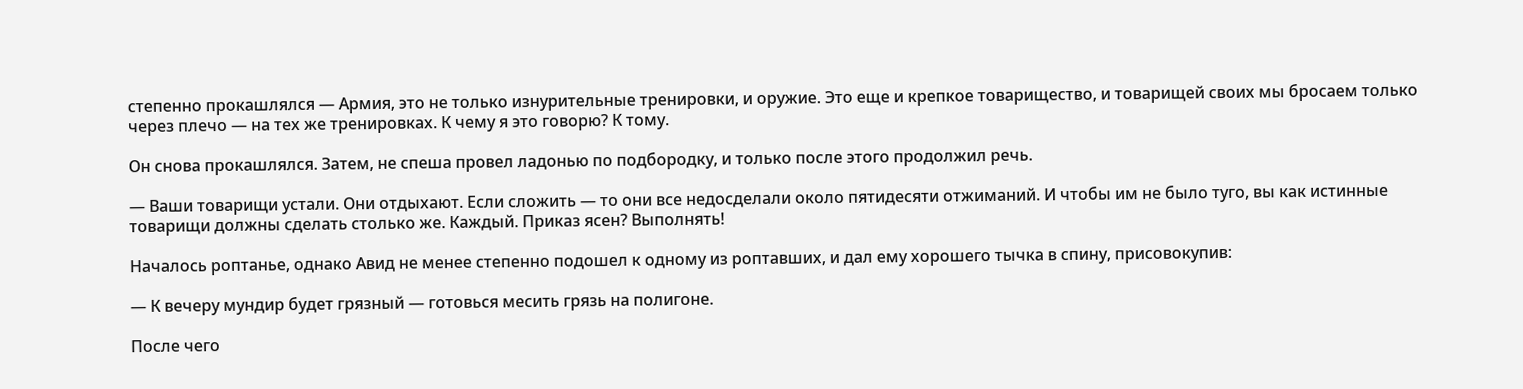степенно прокашлялся — Армия, это не только изнурительные тренировки, и оружие. Это еще и крепкое товарищество, и товарищей своих мы бросаем только через плечо — на тех же тренировках. К чему я это говорю? К тому.

Он снова прокашлялся. Затем, не спеша провел ладонью по подбородку, и только после этого продолжил речь.

— Ваши товарищи устали. Они отдыхают. Если сложить — то они все недосделали около пятидесяти отжиманий. И чтобы им не было туго, вы как истинные товарищи должны сделать столько же. Каждый. Приказ ясен? Выполнять!

Началось роптанье, однако Авид не менее степенно подошел к одному из роптавших, и дал ему хорошего тычка в спину, присовокупив:

— К вечеру мундир будет грязный — готовься месить грязь на полигоне.

После чего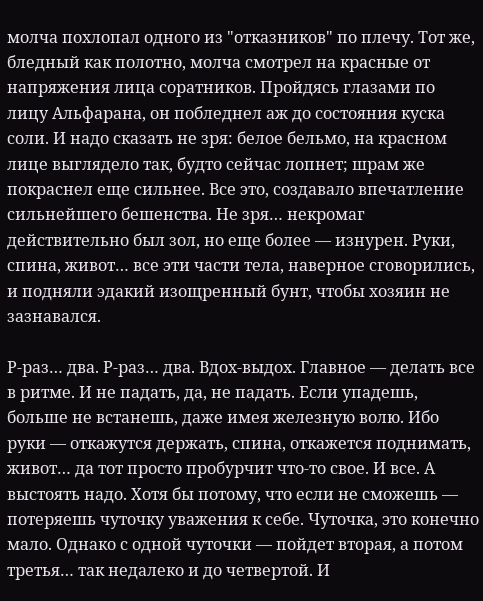молча похлопал одного из "отказников" по плечу. Тот же, бледный как полотно, молча смотрел на красные от напряжения лица соратников. Пройдясь глазами по лицу Альфарана, он побледнел аж до состояния куска соли. И надо сказать не зря: белое бельмо, на красном лице выглядело так, будто сейчас лопнет; шрам же покраснел еще сильнее. Все это, создавало впечатление сильнейшего бешенства. Не зря… некромаг действительно был зол, но еще более — изнурен. Руки, спина, живот… все эти части тела, наверное сговорились, и подняли эдакий изощренный бунт, чтобы хозяин не зазнавался.

Р-раз… два. Р-раз… два. Вдох-выдох. Главное — делать все в ритме. И не падать, да, не падать. Если упадешь, больше не встанешь, даже имея железную волю. Ибо руки — откажутся держать, спина, откажется поднимать, живот… да тот просто пробурчит что-то свое. И все. А выстоять надо. Хотя бы потому, что если не сможешь — потеряешь чуточку уважения к себе. Чуточка, это конечно мало. Однако с одной чуточки — пойдет вторая, а потом третья… так недалеко и до четвертой. И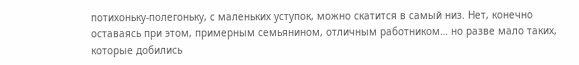потихоньку-полегоньку, с маленьких уступок, можно скатится в самый низ. Нет, конечно оставаясь при этом, примерным семьянином, отличным работником… но разве мало таких, которые добились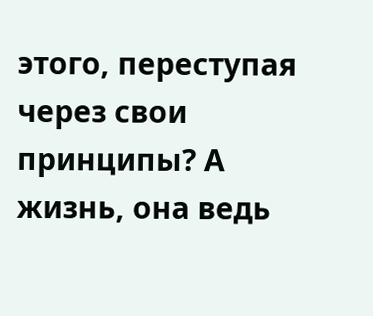этого, переступая через свои принципы? А жизнь, она ведь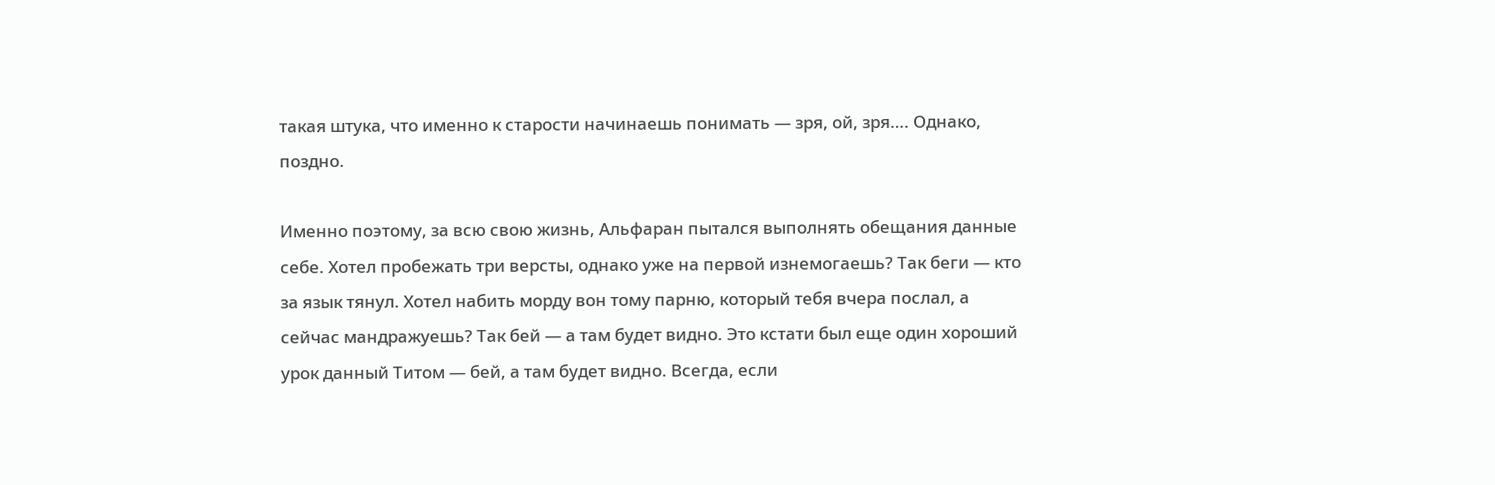такая штука, что именно к старости начинаешь понимать — зря, ой, зря…. Однако, поздно.

Именно поэтому, за всю свою жизнь, Альфаран пытался выполнять обещания данные себе. Хотел пробежать три версты, однако уже на первой изнемогаешь? Так беги — кто за язык тянул. Хотел набить морду вон тому парню, который тебя вчера послал, а сейчас мандражуешь? Так бей — а там будет видно. Это кстати был еще один хороший урок данный Титом — бей, а там будет видно. Всегда, если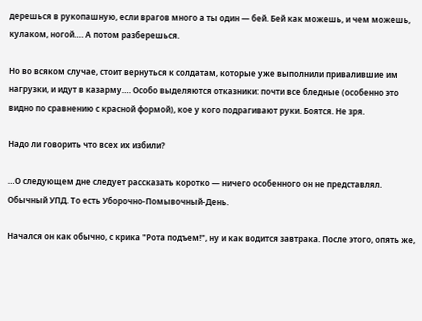дерешься в рукопашную, если врагов много а ты один — бей. Бей как можешь, и чем можешь, кулаком, ногой…. А потом разберешься.

Но во всяком случае, стоит вернуться к солдатам, которые уже выполнили привалившие им нагрузки, и идут в казарму…. Особо выделяются отказники: почти все бледные (особенно это видно по сравнению с красной формой), кое у кого подрагивают руки. Боятся. Не зря.

Надо ли говорить что всех их избили?

…О следующем дне следует рассказать коротко — ничего особенного он не представлял. Обычный УПД. То есть Уборочно-Помывочный-День.

Начался он как обычно, с крика "Рота подъем!", ну и как водится завтрака. После этого, опять же,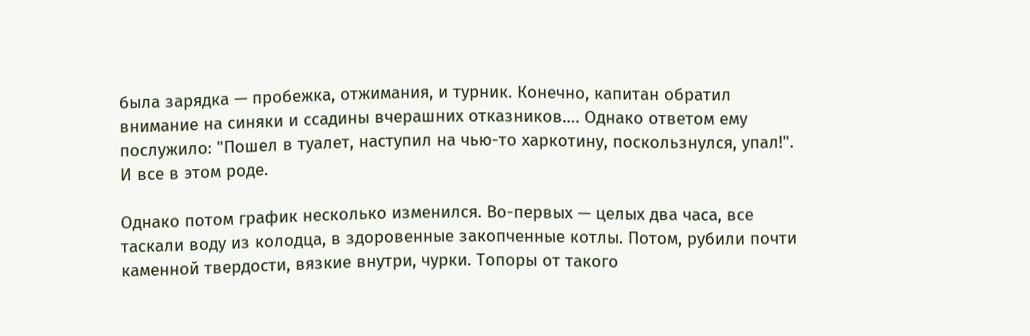была зарядка — пробежка, отжимания, и турник. Конечно, капитан обратил внимание на синяки и ссадины вчерашних отказников…. Однако ответом ему послужило: "Пошел в туалет, наступил на чью-то харкотину, поскользнулся, упал!". И все в этом роде.

Однако потом график несколько изменился. Во-первых — целых два часа, все таскали воду из колодца, в здоровенные закопченные котлы. Потом, рубили почти каменной твердости, вязкие внутри, чурки. Топоры от такого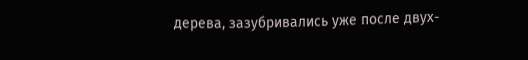дерева, зазубривались уже после двух-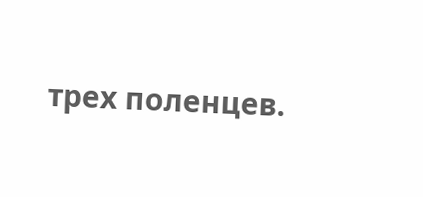трех поленцев.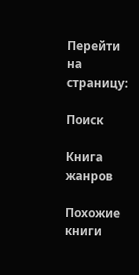Перейти на страницу:

Поиск

Книга жанров

Похожие книги